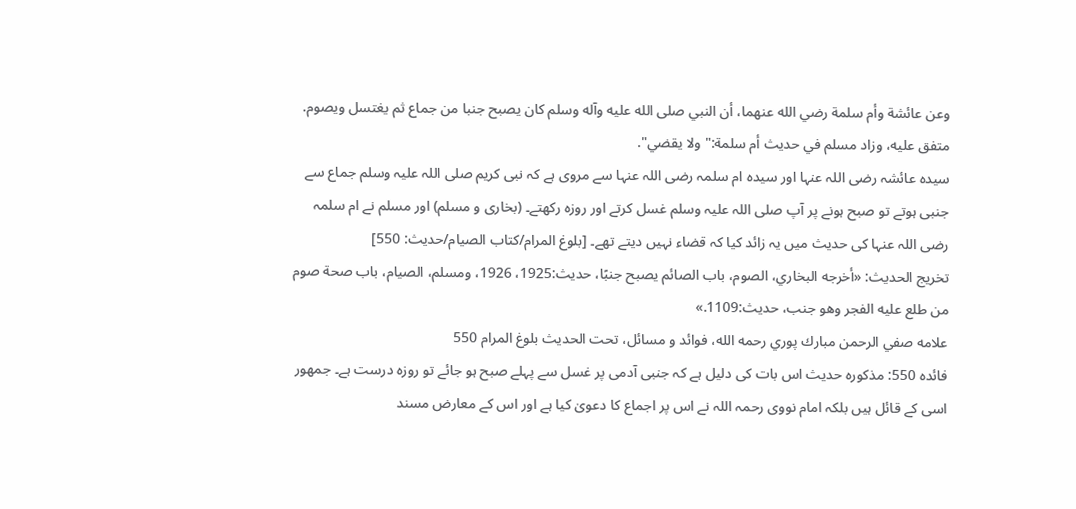وعن عائشة وأم سلمة رضي الله عنهما، أن النبي صلى الله عليه وآله وسلم كان يصبح جنبا من جماع ثم يغتسل ويصوم. متفق عليه، وزاد مسلم في حديث أم سلمة:" ولا يقضي".
سیدہ عائشہ رضی اللہ عنہا اور سیدہ ام سلمہ رضی اللہ عنہا سے مروی ہے کہ نبی کریم صلی اللہ علیہ وسلم جماع سے جنبی ہوتے تو صبح ہونے پر آپ صلی اللہ علیہ وسلم غسل کرتے اور روزہ رکھتے۔ (بخاری و مسلم) اور مسلم نے ام سلمہ رضی اللہ عنہا کی حدیث میں یہ زائد کیا کہ قضاء نہیں دیتے تھے۔ [بلوغ المرام/كتاب الصيام/حدیث: 550]
تخریج الحدیث: «أخرجه البخاري، الصوم، باب الصائم يصبح جنبًا، حديث:1925، 1926، ومسلم، الصيام، باب صحة صوم من طلع عليه الفجر وهو جنب، حديث:1109.»
علامه صفي الرحمن مبارك پوري رحمه الله، فوائد و مسائل، تحت الحديث بلوغ المرام 550
فائدہ 550: مذکورہ حدیث اس بات کی دلیل ہے کہ جنبی آدمی پر غسل سے پہلے صبح ہو جائے تو روزہ درست ہے۔ جمھور اسی کے قائل ہیں بلکہ امام نووی رحمہ اللہ نے اس پر اجماع کا دعویٰ کیا ہے اور اس کے معارض مسند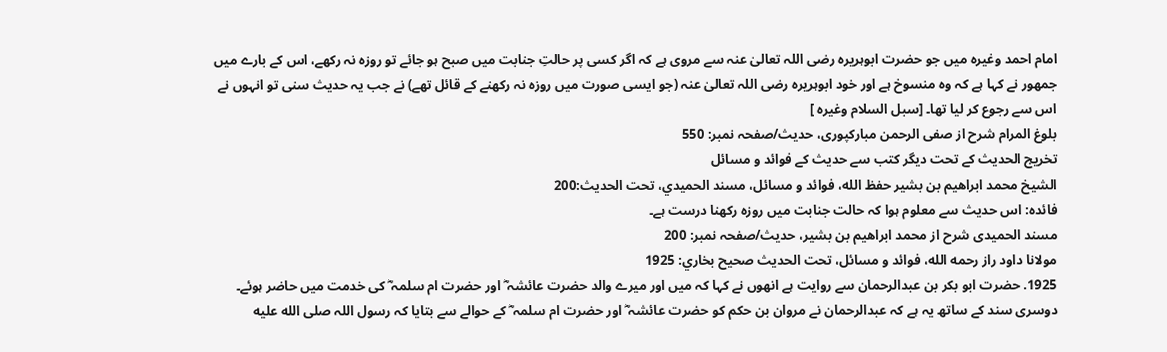امام احمد وغیرہ میں جو حضرت ابوہریرہ رضی اللہ تعالیٰ عنہ سے مروی ہے کہ اگر کسی پر حالتِ جنابت میں صبح ہو جائے تو روزہ نہ رکھے، اس کے بارے میں جمھور نے کہا ہے کہ وہ منسوخ ہے اور خود ابوہریرہ رضی اللہ تعالیٰ عنہ (جو ایسی صورت میں روزہ نہ رکھنے کے قائل تھے) نے جب یہ حدیث سنی تو انہوں نے اس سے رجوع کر لیا تھا۔ [سبل السلام وغیرہ ]
بلوغ المرام شرح از صفی الرحمن مبارکپوری، حدیث/صفحہ نمبر: 550
تخریج الحدیث کے تحت دیگر کتب سے حدیث کے فوائد و مسائل
الشيخ محمد ابراهيم بن بشير حفظ الله، فوائد و مسائل، مسند الحميدي، تحت الحديث:200
فائدہ: اس حدیث سے معلوم ہوا کہ حالت جنابت میں روزہ رکھنا درست ہے۔
مسند الحمیدی شرح از محمد ابراهيم بن بشير، حدیث/صفحہ نمبر: 200
مولانا داود راز رحمه الله، فوائد و مسائل، تحت الحديث صحيح بخاري: 1925
1925. حضرت ابو بکر بن عبدالرحمان سے روایت ہے انھوں نے کہا کہ میں اور میرے والد حضرت عائشہ ؓ اور حضرت ام سلمہ ؓ کی خدمت میں حاضر ہوئے۔ دوسری سند کے ساتھ یہ ہے کہ عبدالرحمان نے مروان بن حکم کو حضرت عائشہ ؓ اور حضرت ام سلمہ ؓ کے حوالے سے بتایا کہ رسول اللہ صلى الله عليه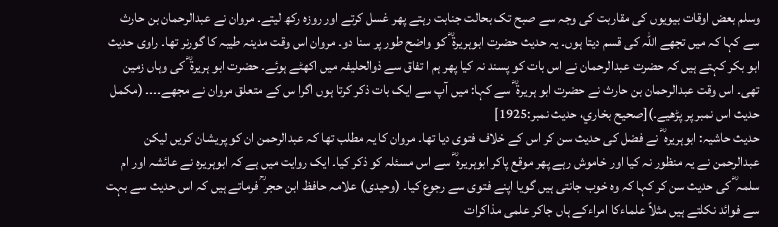وسلم بعض اوقات بیویوں کی مقاربت کی وجہ سے صبح تک بحالت جنابت رہتے پھر غسل کرتے اور روزہ رکھ لیتے۔ مروان نے عبدالرحمان بن حارث سے کہا کہ میں تجھے اللہ کی قسم دیتا ہوں۔ یہ حدیث حضرت ابوہریرۃ ؓ کو واضح طور پر سنا دو۔ مروان اس وقت مدینہ طیبہ کا گورنر تھا۔ راوی حدیث ابو بکر کہتے ہیں کہ حضرت عبدالرحمان نے اس بات کو پسند نہ کیا پھر ہم ا تفاق سے ذوالحلیفہ میں اکھٹے ہوئے۔ حضرت ابو ہریرۃ ؓ کی وہاں زمین تھی۔ اس وقت عبدالرحمان بن حارث نے حضرت ابو ہریرۃ ؓ سے کہا: میں آپ سے ایک بات ذکر کرتا ہوں اگرا س کے متعلق مروان نے مجھے۔۔۔۔ (مکمل حدیث اس نمبر پر پڑھیے۔)[صحيح بخاري، حديث نمبر:1925]
حدیث حاشیہ: ابوہریرہ ؓ نے فضل کی حدیث سن کر اس کے خلاف فتوی دیا تھا۔ مروان کا یہ مطلب تھا کہ عبدالرحمن ان کو پریشان کریں لیکن عبدالرحمن نے یہ منظور نہ کیا اور خاموش رہے پھر موقع پاکر ابوہریرہ ؓ سے اس مسئلہ کو ذکر کیا۔ ایک روایت میں ہے کہ ابوہریرہ نے عائشہ اور ام سلمہ ؓ کی حدیث سن کر کہا کہ وہ خوب جانتی ہیں گویا اپنے فتوی سے رجوع کیا۔ (وحیدی) علامہ حافظ ابن حجر ؒ فرماتے ہیں کہ اس حدیث سے بہت سے فوائد نکلتے ہیں مثلاً علماءکا امراءکے ہاں جاکر علمی مذاکرات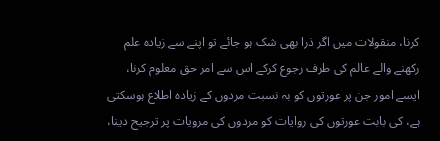کرنا، منقولات میں اگر ذرا بھی شک ہو جائے تو اپنے سے زیادہ علم رکھنے والے عالم کی طرف رجوع کرکے اس سے امر حق معلوم کرنا، ایسے امور جن پر عورتوں کو بہ نسبت مردوں کے زیادہ اطلاع ہوسکتی ہے، کی بابت عورتوں کی روایات کو مردوں کی مرویات پر ترجیح دینا،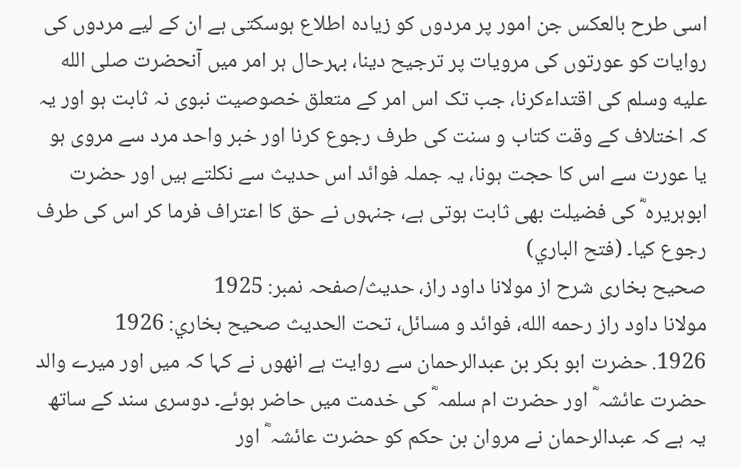اسی طرح بالعکس جن امور پر مردوں کو زیادہ اطلاع ہوسکتی ہے ان کے لیے مردوں کی روایات کو عورتوں کی مرویات پر ترجیح دینا، بہرحال ہر امر میں آنحضرت صلى الله عليه وسلم کی اقتداءکرنا، جب تک اس امر کے متعلق خصوصیت نبوی نہ ثابت ہو اور یہ کہ اختلاف کے وقت کتاب و سنت کی طرف رجوع کرنا اور خبر واحد مرد سے مروی ہو یا عورت سے اس کا حجت ہونا، یہ جملہ فوائد اس حدیث سے نکلتے ہیں اور حضرت ابوہریرہ ؓ کی فضیلت بھی ثابت ہوتی ہے، جنہوں نے حق کا اعتراف فرما کر اس کی طرف رجوع کیا۔ (فتح الباري)
صحیح بخاری شرح از مولانا داود راز، حدیث/صفحہ نمبر: 1925
مولانا داود راز رحمه الله، فوائد و مسائل، تحت الحديث صحيح بخاري: 1926
1926. حضرت ابو بکر بن عبدالرحمان سے روایت ہے انھوں نے کہا کہ میں اور میرے والد حضرت عائشہ ؓ اور حضرت ام سلمہ ؓ کی خدمت میں حاضر ہوئے۔ دوسری سند کے ساتھ یہ ہے کہ عبدالرحمان نے مروان بن حکم کو حضرت عائشہ ؓ اور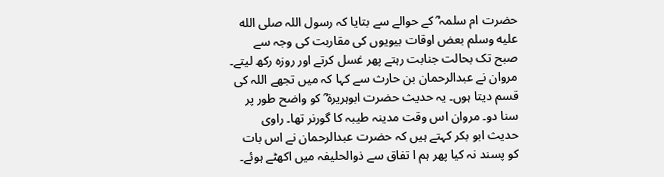حضرت ام سلمہ ؓ کے حوالے سے بتایا کہ رسول اللہ صلى الله عليه وسلم بعض اوقات بیویوں کی مقاربت کی وجہ سے صبح تک بحالت جنابت رہتے پھر غسل کرتے اور روزہ رکھ لیتے۔ مروان نے عبدالرحمان بن حارث سے کہا کہ میں تجھے اللہ کی قسم دیتا ہوں۔ یہ حدیث حضرت ابوہریرۃ ؓ کو واضح طور پر سنا دو۔ مروان اس وقت مدینہ طیبہ کا گورنر تھا۔ راوی حدیث ابو بکر کہتے ہیں کہ حضرت عبدالرحمان نے اس بات کو پسند نہ کیا پھر ہم ا تفاق سے ذوالحلیفہ میں اکھٹے ہوئے۔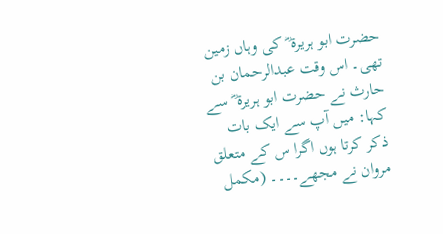حضرت ابو ہریرۃ ؓ کی وہاں زمین تھی۔ اس وقت عبدالرحمان بن حارث نے حضرت ابو ہریرۃ ؓ سے کہا: میں آپ سے ایک بات ذکر کرتا ہوں اگرا س کے متعلق مروان نے مجھے۔۔۔۔ (مکمل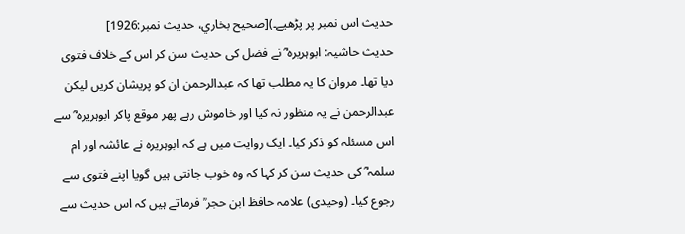حدیث اس نمبر پر پڑھیے۔)[صحيح بخاري، حديث نمبر:1926]
حدیث حاشیہ: ابوہریرہ ؓ نے فضل کی حدیث سن کر اس کے خلاف فتوی دیا تھا۔ مروان کا یہ مطلب تھا کہ عبدالرحمن ان کو پریشان کریں لیکن عبدالرحمن نے یہ منظور نہ کیا اور خاموش رہے پھر موقع پاکر ابوہریرہ ؓ سے اس مسئلہ کو ذکر کیا۔ ایک روایت میں ہے کہ ابوہریرہ نے عائشہ اور ام سلمہ ؓ کی حدیث سن کر کہا کہ وہ خوب جانتی ہیں گویا اپنے فتوی سے رجوع کیا۔ (وحیدی) علامہ حافظ ابن حجر ؒ فرماتے ہیں کہ اس حدیث سے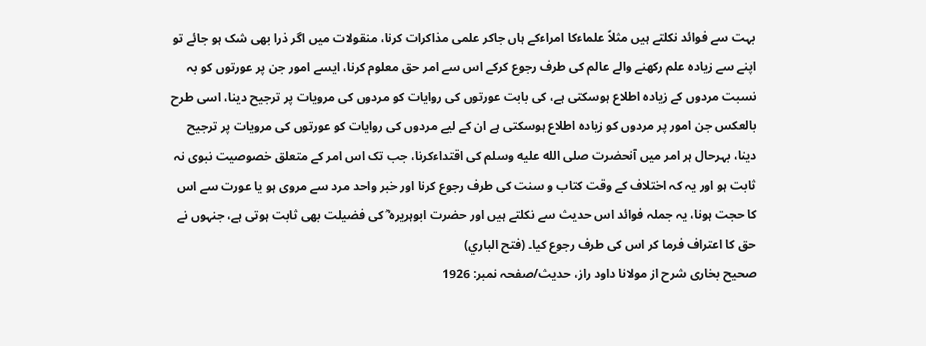بہت سے فوائد نکلتے ہیں مثلاً علماءکا امراءکے ہاں جاکر علمی مذاکرات کرنا، منقولات میں اگر ذرا بھی شک ہو جائے تو اپنے سے زیادہ علم رکھنے والے عالم کی طرف رجوع کرکے اس سے امر حق معلوم کرنا، ایسے امور جن پر عورتوں کو بہ نسبت مردوں کے زیادہ اطلاع ہوسکتی ہے، کی بابت عورتوں کی روایات کو مردوں کی مرویات پر ترجیح دینا، اسی طرح بالعکس جن امور پر مردوں کو زیادہ اطلاع ہوسکتی ہے ان کے لیے مردوں کی روایات کو عورتوں کی مرویات پر ترجیح دینا، بہرحال ہر امر میں آنحضرت صلى الله عليه وسلم کی اقتداءکرنا، جب تک اس امر کے متعلق خصوصیت نبوی نہ ثابت ہو اور یہ کہ اختلاف کے وقت کتاب و سنت کی طرف رجوع کرنا اور خبر واحد مرد سے مروی ہو یا عورت سے اس کا حجت ہونا، یہ جملہ فوائد اس حدیث سے نکلتے ہیں اور حضرت ابوہریرہ ؓ کی فضیلت بھی ثابت ہوتی ہے، جنہوں نے حق کا اعتراف فرما کر اس کی طرف رجوع کیا۔ (فتح الباري)
صحیح بخاری شرح از مولانا داود راز، حدیث/صفحہ نمبر: 1926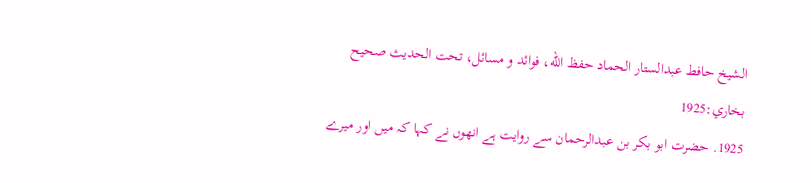الشيخ حافط عبدالستار الحماد حفظ الله، فوائد و مسائل، تحت الحديث صحيح بخاري:1925
1925. حضرت ابو بکر بن عبدالرحمان سے روایت ہے انھوں نے کہا کہ میں اور میرے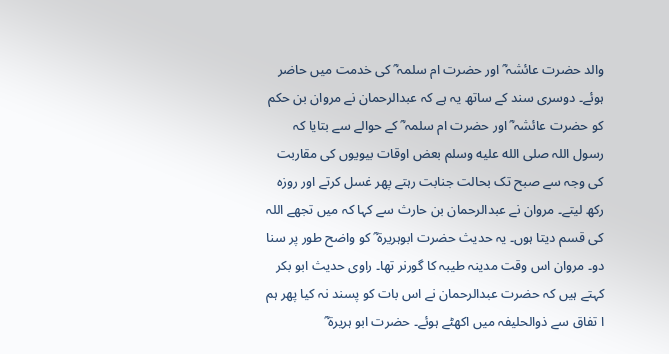والد حضرت عائشہ ؓ اور حضرت ام سلمہ ؓ کی خدمت میں حاضر ہوئے۔ دوسری سند کے ساتھ یہ ہے کہ عبدالرحمان نے مروان بن حکم کو حضرت عائشہ ؓ اور حضرت ام سلمہ ؓ کے حوالے سے بتایا کہ رسول اللہ صلى الله عليه وسلم بعض اوقات بیویوں کی مقاربت کی وجہ سے صبح تک بحالت جنابت رہتے پھر غسل کرتے اور روزہ رکھ لیتے۔ مروان نے عبدالرحمان بن حارث سے کہا کہ میں تجھے اللہ کی قسم دیتا ہوں۔ یہ حدیث حضرت ابوہریرۃ ؓ کو واضح طور پر سنا دو۔ مروان اس وقت مدینہ طیبہ کا گورنر تھا۔ راوی حدیث ابو بکر کہتے ہیں کہ حضرت عبدالرحمان نے اس بات کو پسند نہ کیا پھر ہم ا تفاق سے ذوالحلیفہ میں اکھٹے ہوئے۔ حضرت ابو ہریرۃ ؓ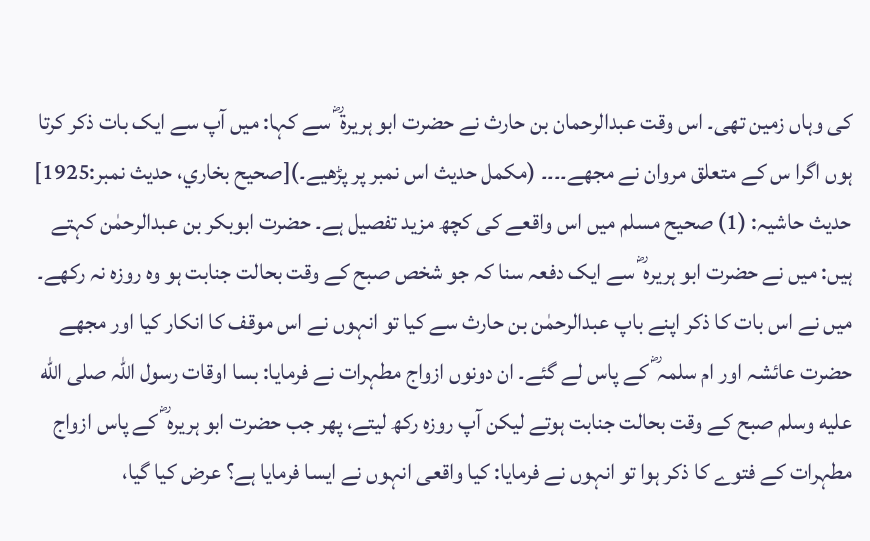کی وہاں زمین تھی۔ اس وقت عبدالرحمان بن حارث نے حضرت ابو ہریرۃ ؓ سے کہا: میں آپ سے ایک بات ذکر کرتا ہوں اگرا س کے متعلق مروان نے مجھے۔۔۔۔ (مکمل حدیث اس نمبر پر پڑھیے۔)[صحيح بخاري، حديث نمبر:1925]
حدیث حاشیہ: (1) صحیح مسلم میں اس واقعے کی کچھ مزید تفصیل ہے۔ حضرت ابوبکر بن عبدالرحمٰن کہتے ہیں: میں نے حضرت ابو ہریرہ ؓ سے ایک دفعہ سنا کہ جو شخص صبح کے وقت بحالت جنابت ہو وہ روزہ نہ رکھے۔ میں نے اس بات کا ذکر اپنے باپ عبدالرحمٰن بن حارث سے کیا تو انہوں نے اس موقف کا انکار کیا اور مجھے حضرت عائشہ اور ام سلمہ ؓ کے پاس لے گئے۔ ان دونوں ازواج مطہرات نے فرمایا: بسا اوقات رسول اللہ صلى الله عليه وسلم صبح کے وقت بحالت جنابت ہوتے لیکن آپ روزہ رکھ لیتے، پھر جب حضرت ابو ہریرہ ؓ کے پاس ازواج مطہرات کے فتوے کا ذکر ہوا تو انہوں نے فرمایا: کیا واقعی انہوں نے ایسا فرمایا ہے؟ عرض کیا گیا،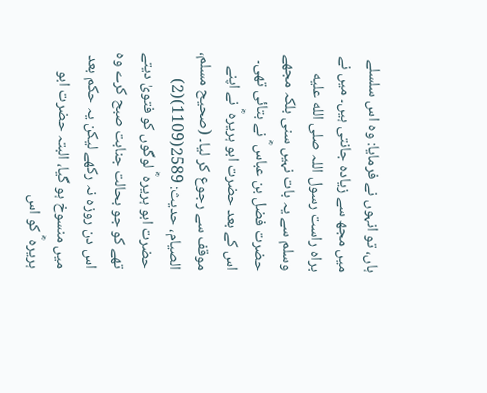ہاں، تو انہوں نے فرمایا: وہ اس سلسلے میں مجھ سے زیادہ جانتی ہیں۔ میں نے براہ راست رسول اللہ صلى الله عليه وسلم سے یہ بات نہیں سنی بلکہ مجھے حضرت فضل بن عباس ؓ نے بتائی تھی۔ اس کے بعد حضرت ابو ہریرہ ؓ نے اپنے موقف سے رجوع کر لیا۔ (صحیح مسلم، الصیام، حدیث: 2589(1109)(2) حضرت ابو ہریرہ ؓ لوگوں کو فتویٰ دیتے تھے کو جو بحالت جنابت صبح کرے وہ اس دن روزہ نہ رکھے لیکن یہ حکم بعد میں منسوخ ہو گیا، البتہ حضرت ابو ہریرہ ؓ کو اس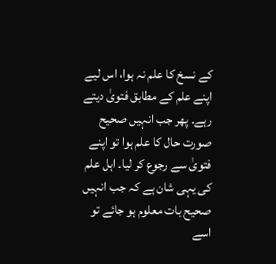کے نسخ کا علم نہ ہوا، اس لیے اپنے علم کے مطابق فتویٰ دیتے رہے۔ پھر جب انہیں صحیح صورت حال کا علم ہوا تو اپنے فتویٰ سے رجوع کر لیا۔ اہل علم کی یہی شان ہے کہ جب انہیں صحیح بات معلوم ہو جائے تو اسے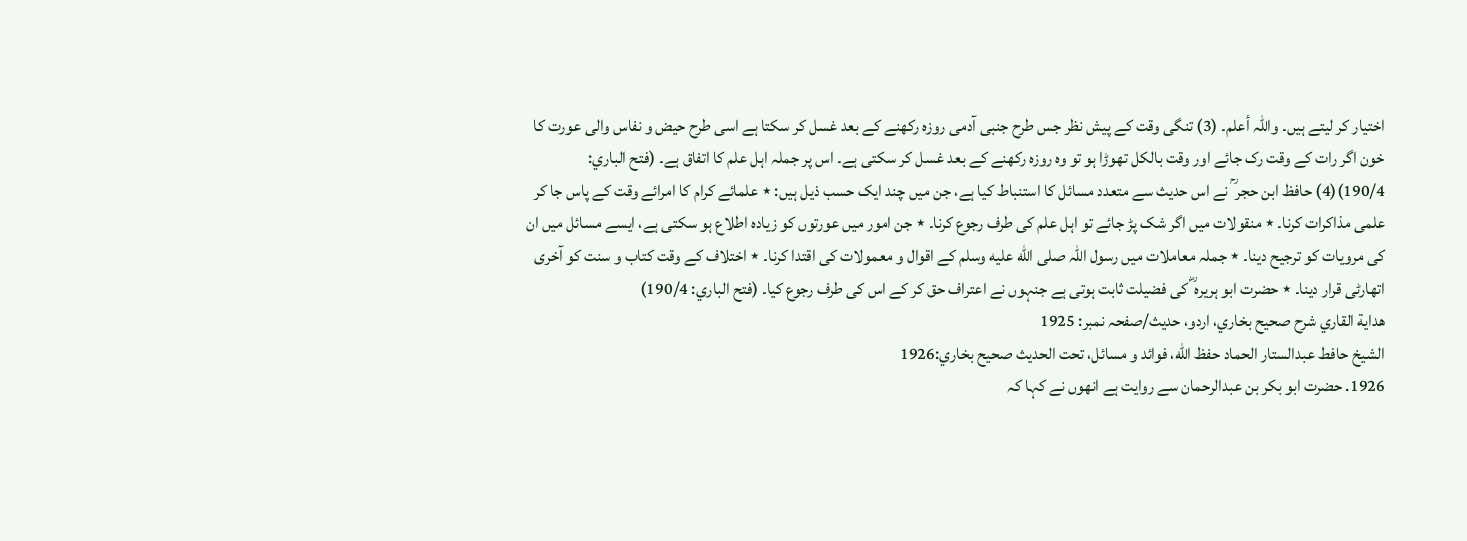اختیار کر لیتے ہیں۔ واللہ أعلم۔ (3) تنگی وقت کے پیش نظر جس طرح جنبی آدمی روزہ رکھنے کے بعد غسل کر سکتا ہے اسی طرح حیض و نفاس والی عورت کا خون اگر رات کے وقت رک جائے اور وقت بالکل تھوڑا ہو تو وہ روزہ رکھنے کے بعد غسل کر سکتی ہے۔ اس پر جملہ اہل علم کا اتفاق ہے۔ (فتح الباري: 190/4)(4) حافظ ابن حجر ؒ نے اس حدیث سے متعدد مسائل کا استنباط کیا ہے، جن میں چند ایک حسب ذیل ہیں: ٭ علمائے کرام کا امرائے وقت کے پاس جا کر علمی مذاکرات کرنا۔ ٭ منقولات میں اگر شک پڑ جائے تو اہل علم کی طرف رجوع کرنا۔ ٭ جن امور میں عورتوں کو زیادہ اطلاع ہو سکتی ہے، ایسے مسائل میں ان کی مرویات کو ترجیح دینا۔ ٭ جملہ معاملات میں رسول اللہ صلى الله عليه وسلم کے اقوال و معمولات کی اقتدا کرنا۔ ٭ اختلاف کے وقت کتاب و سنت کو آخری اتھارٹی قرار دینا۔ ٭ حضرت ابو ہریرہ ؓ کی فضیلت ثابت ہوتی ہے جنہوں نے اعتراف حق کر کے اس کی طرف رجوع کیا۔ (فتح الباري: 190/4)
هداية القاري شرح صحيح بخاري، اردو، حدیث/صفحہ نمبر: 1925
الشيخ حافط عبدالستار الحماد حفظ الله، فوائد و مسائل، تحت الحديث صحيح بخاري:1926
1926. حضرت ابو بکر بن عبدالرحمان سے روایت ہے انھوں نے کہا کہ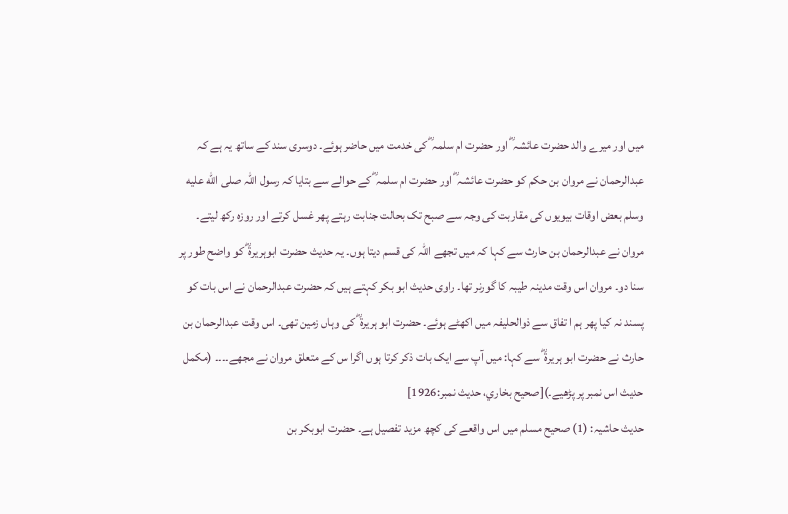میں اور میرے والد حضرت عائشہ ؓ اور حضرت ام سلمہ ؓ کی خدمت میں حاضر ہوئے۔ دوسری سند کے ساتھ یہ ہے کہ عبدالرحمان نے مروان بن حکم کو حضرت عائشہ ؓ اور حضرت ام سلمہ ؓ کے حوالے سے بتایا کہ رسول اللہ صلى الله عليه وسلم بعض اوقات بیویوں کی مقاربت کی وجہ سے صبح تک بحالت جنابت رہتے پھر غسل کرتے اور روزہ رکھ لیتے۔ مروان نے عبدالرحمان بن حارث سے کہا کہ میں تجھے اللہ کی قسم دیتا ہوں۔ یہ حدیث حضرت ابوہریرۃ ؓ کو واضح طور پر سنا دو۔ مروان اس وقت مدینہ طیبہ کا گورنر تھا۔ راوی حدیث ابو بکر کہتے ہیں کہ حضرت عبدالرحمان نے اس بات کو پسند نہ کیا پھر ہم ا تفاق سے ذوالحلیفہ میں اکھٹے ہوئے۔ حضرت ابو ہریرۃ ؓ کی وہاں زمین تھی۔ اس وقت عبدالرحمان بن حارث نے حضرت ابو ہریرۃ ؓ سے کہا: میں آپ سے ایک بات ذکر کرتا ہوں اگرا س کے متعلق مروان نے مجھے۔۔۔۔ (مکمل حدیث اس نمبر پر پڑھیے۔)[صحيح بخاري، حديث نمبر:1926]
حدیث حاشیہ: (1) صحیح مسلم میں اس واقعے کی کچھ مزید تفصیل ہے۔ حضرت ابوبکر بن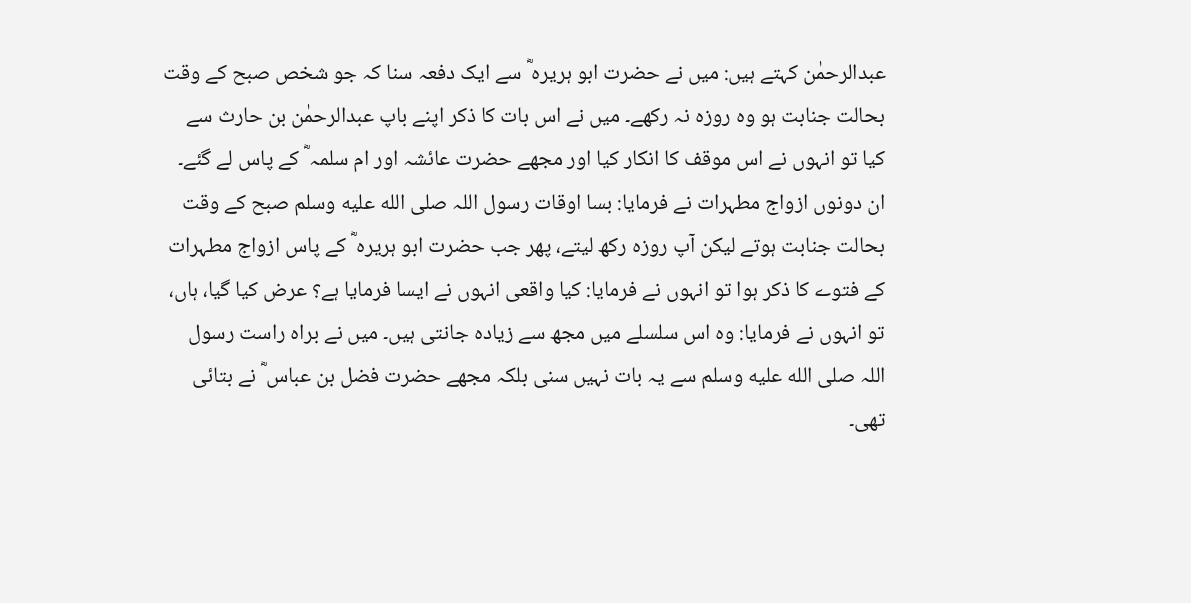عبدالرحمٰن کہتے ہیں: میں نے حضرت ابو ہریرہ ؓ سے ایک دفعہ سنا کہ جو شخص صبح کے وقت بحالت جنابت ہو وہ روزہ نہ رکھے۔ میں نے اس بات کا ذکر اپنے باپ عبدالرحمٰن بن حارث سے کیا تو انہوں نے اس موقف کا انکار کیا اور مجھے حضرت عائشہ اور ام سلمہ ؓ کے پاس لے گئے۔ ان دونوں ازواج مطہرات نے فرمایا: بسا اوقات رسول اللہ صلى الله عليه وسلم صبح کے وقت بحالت جنابت ہوتے لیکن آپ روزہ رکھ لیتے، پھر جب حضرت ابو ہریرہ ؓ کے پاس ازواج مطہرات کے فتوے کا ذکر ہوا تو انہوں نے فرمایا: کیا واقعی انہوں نے ایسا فرمایا ہے؟ عرض کیا گیا، ہاں، تو انہوں نے فرمایا: وہ اس سلسلے میں مجھ سے زیادہ جانتی ہیں۔ میں نے براہ راست رسول اللہ صلى الله عليه وسلم سے یہ بات نہیں سنی بلکہ مجھے حضرت فضل بن عباس ؓ نے بتائی تھی۔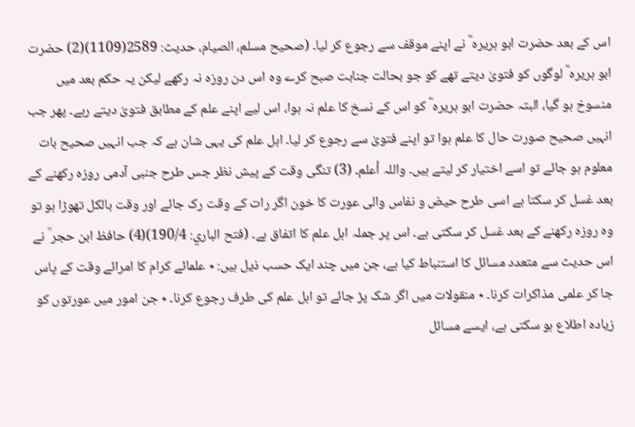اس کے بعد حضرت ابو ہریرہ ؓ نے اپنے موقف سے رجوع کر لیا۔ (صحیح مسلم، الصیام، حدیث: 2589(1109)(2) حضرت ابو ہریرہ ؓ لوگوں کو فتویٰ دیتے تھے کو جو بحالت جنابت صبح کرے وہ اس دن روزہ نہ رکھے لیکن یہ حکم بعد میں منسوخ ہو گیا، البتہ حضرت ابو ہریرہ ؓ کو اس کے نسخ کا علم نہ ہوا، اس لیے اپنے علم کے مطابق فتویٰ دیتے رہے۔ پھر جب انہیں صحیح صورت حال کا علم ہوا تو اپنے فتویٰ سے رجوع کر لیا۔ اہل علم کی یہی شان ہے کہ جب انہیں صحیح بات معلوم ہو جائے تو اسے اختیار کر لیتے ہیں۔ واللہ أعلم۔ (3) تنگی وقت کے پیش نظر جس طرح جنبی آدمی روزہ رکھنے کے بعد غسل کر سکتا ہے اسی طرح حیض و نفاس والی عورت کا خون اگر رات کے وقت رک جائے اور وقت بالکل تھوڑا ہو تو وہ روزہ رکھنے کے بعد غسل کر سکتی ہے۔ اس پر جملہ اہل علم کا اتفاق ہے۔ (فتح الباري: 190/4)(4) حافظ ابن حجر ؒ نے اس حدیث سے متعدد مسائل کا استنباط کیا ہے، جن میں چند ایک حسب ذیل ہیں: ٭ علمائے کرام کا امرائے وقت کے پاس جا کر علمی مذاکرات کرنا۔ ٭ منقولات میں اگر شک پڑ جائے تو اہل علم کی طرف رجوع کرنا۔ ٭ جن امور میں عورتوں کو زیادہ اطلاع ہو سکتی ہے، ایسے مسائل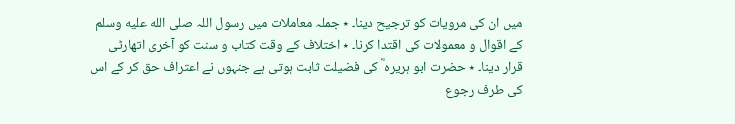میں ان کی مرویات کو ترجیح دینا۔ ٭ جملہ معاملات میں رسول اللہ صلى الله عليه وسلم کے اقوال و معمولات کی اقتدا کرنا۔ ٭ اختلاف کے وقت کتاب و سنت کو آخری اتھارٹی قرار دینا۔ ٭ حضرت ابو ہریرہ ؓ کی فضیلت ثابت ہوتی ہے جنہوں نے اعتراف حق کر کے اس کی طرف رجوع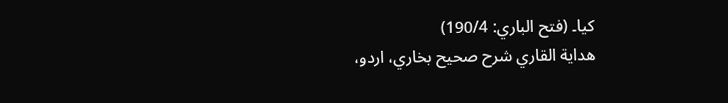کیا۔ (فتح الباري: 190/4)
هداية القاري شرح صحيح بخاري، اردو،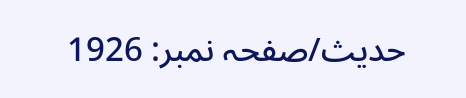حدیث/صفحہ نمبر: 1926